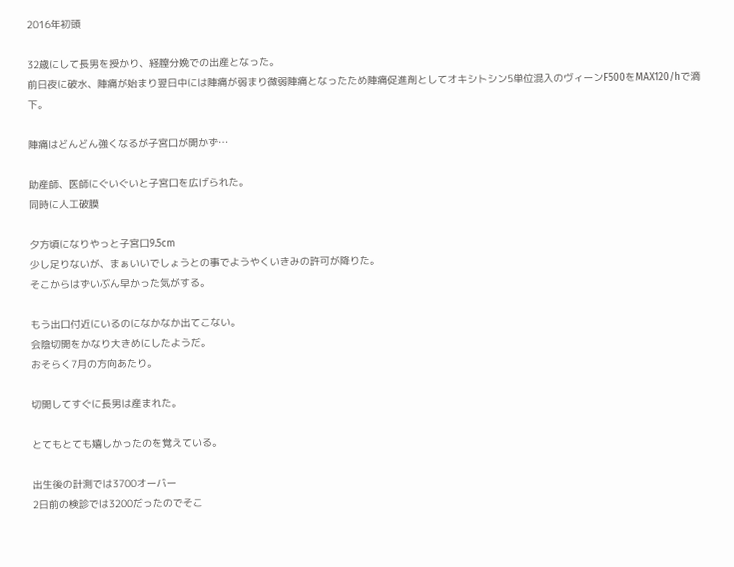2016年初頭

32歳にして長男を授かり、経膣分娩での出産となった。
前日夜に破水、陣痛が始まり翌日中には陣痛が弱まり微弱陣痛となったため陣痛促進剤としてオキシトシン5単位混入のヴィーンF500をMAX120/hで滴下。

陣痛はどんどん強くなるが子宮口が開かず…

助産師、医師にぐいぐいと子宮口を広げられた。
同時に人工破膜

夕方頃になりやっと子宮口9.5cm
少し足りないが、まぁいいでしょうとの事でようやくいきみの許可が降りた。
そこからはずいぶん早かった気がする。

もう出口付近にいるのになかなか出てこない。
会陰切開をかなり大きめにしたようだ。
おそらく7月の方向あたり。

切開してすぐに長男は産まれた。

とてもとても嬉しかったのを覚えている。

出生後の計測では3700オーバー
2日前の検診では3200だったのでそこ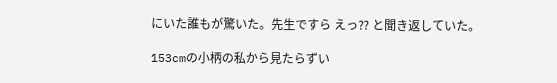にいた誰もが驚いた。先生ですら えっ⁇ と聞き返していた。

153cmの小柄の私から見たらずい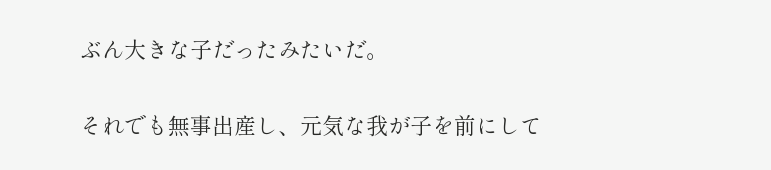ぶん大きな子だったみたいだ。

それでも無事出産し、元気な我が子を前にして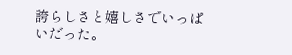誇らしさと嬉しさでいっぱいだった。